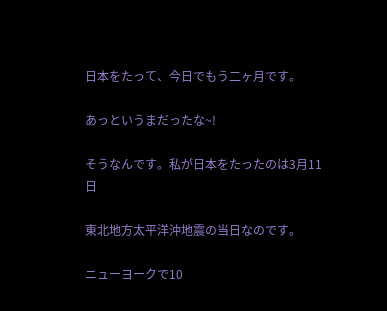日本をたって、今日でもう二ヶ月です。

あっというまだったな~!

そうなんです。私が日本をたったのは3月11日

東北地方太平洋沖地震の当日なのです。

ニューヨークで10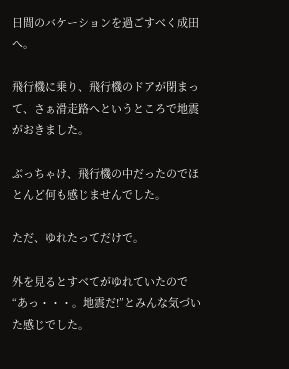日間のバケーションを過ごすべく成田へ。

飛行機に乗り、飛行機のドアが閉まって、さぁ滑走路へというところで地震がおきました。

ぶっちゃけ、飛行機の中だったのでほとんど何も感じませんでした。

ただ、ゆれたってだけで。

外を見るとすべてがゆれていたので
“あっ・・・。地震だ!”とみんな気づいた感じでした。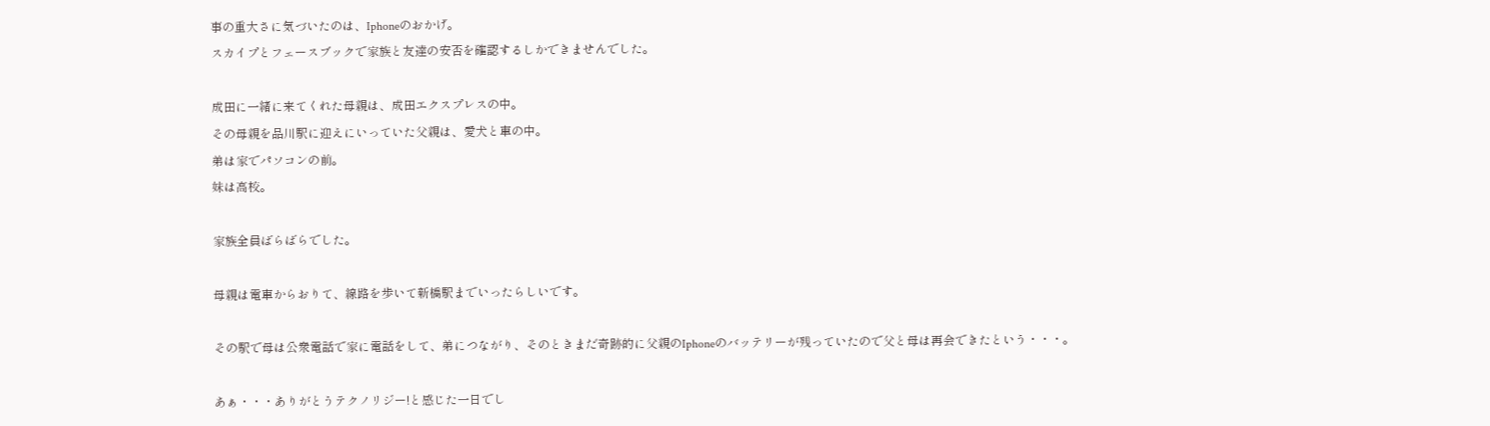事の重大さに気づいたのは、Iphoneのおかげ。
スカイプとフェースブックで家族と友達の安否を確認するしかできませんでした。

成田に一緒に来てくれた母親は、成田エクスプレスの中。
その母親を品川駅に迎えにいっていた父親は、愛犬と車の中。
弟は家でパソコンの前。
妹は高校。

家族全員ばらばらでした。

母親は電車からおりて、線路を歩いて新橋駅までいったらしいです。

その駅で母は公衆電話で家に電話をして、弟につながり、そのときまだ奇跡的に父親のIphoneのバッテリーが残っていたので父と母は再会できたという・・・。

あぁ・・・ありがとうテクノリジー!と感じた一日でし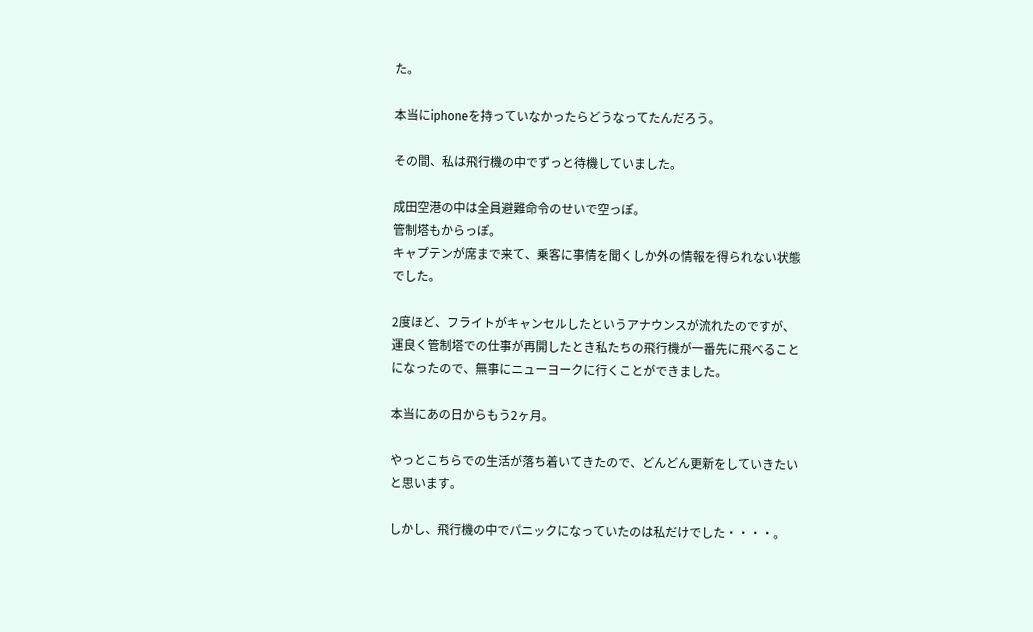た。

本当にiphoneを持っていなかったらどうなってたんだろう。

その間、私は飛行機の中でずっと待機していました。

成田空港の中は全員避難命令のせいで空っぽ。
管制塔もからっぽ。
キャプテンが席まで来て、乗客に事情を聞くしか外の情報を得られない状態でした。

2度ほど、フライトがキャンセルしたというアナウンスが流れたのですが、運良く管制塔での仕事が再開したとき私たちの飛行機が一番先に飛べることになったので、無事にニューヨークに行くことができました。

本当にあの日からもう2ヶ月。

やっとこちらでの生活が落ち着いてきたので、どんどん更新をしていきたいと思います。

しかし、飛行機の中でパニックになっていたのは私だけでした・・・・。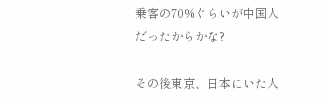乗客の70%ぐらいが中国人だったからかな?

その後東京、日本にいた人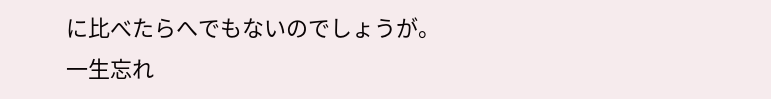に比べたらへでもないのでしょうが。
一生忘れ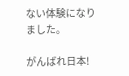ない体験になりました。

がんばれ日本!